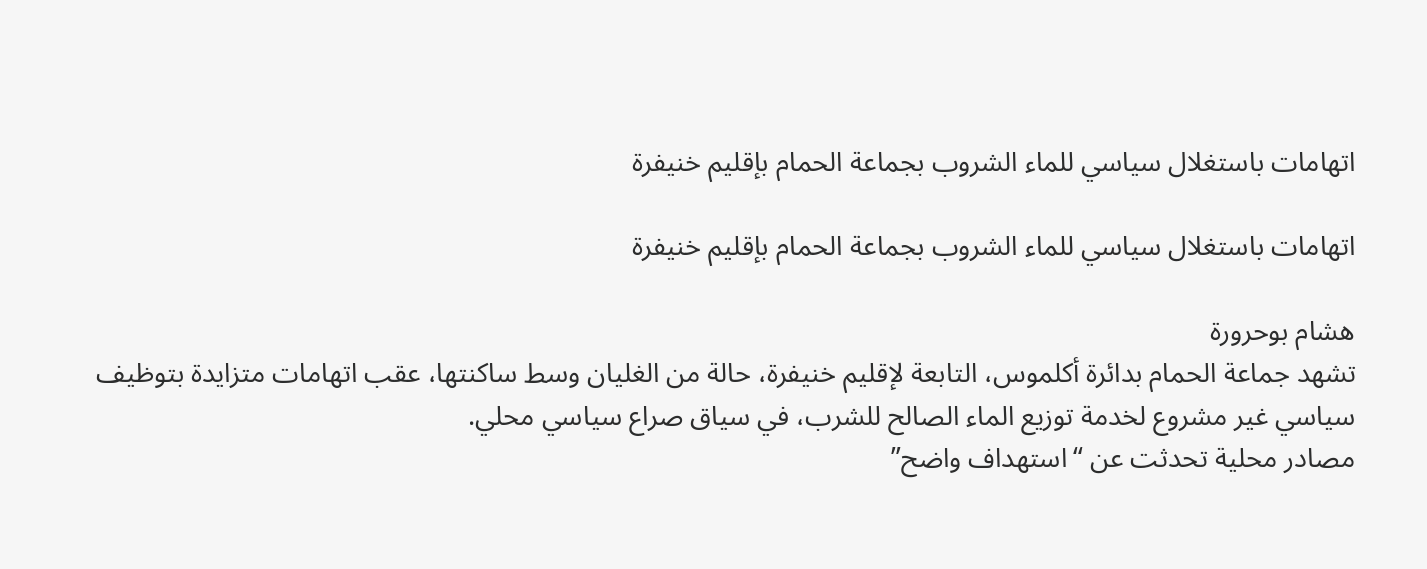اتهامات باستغلال سياسي للماء الشروب بجماعة الحمام بإقليم خنيفرة

اتهامات باستغلال سياسي للماء الشروب بجماعة الحمام بإقليم خنيفرة

هشام بوحرورة
تشهد جماعة الحمام بدائرة أكلموس، التابعة لإقليم خنيفرة، حالة من الغليان وسط ساكنتها، عقب اتهامات متزايدة بتوظيف سياسي غير مشروع لخدمة توزيع الماء الصالح للشرب، في سياق صراع سياسي محلي.
مصادر محلية تحدثت عن “استهداف واضح”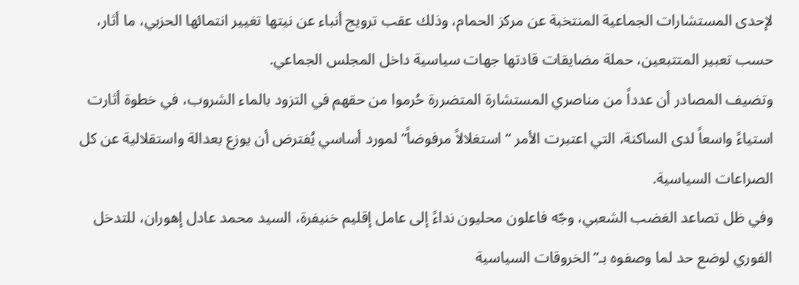لإحدى المستشارات الجماعية المنتخبة عن مركز الحمام، وذلك عقب ترويج أنباء عن نيتها تغيير انتمائها الحزبي، ما أثار، حسب تعبير المتتبعين، حملة مضايقات قادتها جهات سياسية داخل المجلس الجماعي.
وتضيف المصادر أن عدداً من مناصري المستشارة المتضررة حُرموا من حقهم في التزود بالماء الشروب، في خطوة أثارت استياءً واسعاً لدى الساكنة، التي اعتبرت الأمر “استغلالاً مرفوضاً” لمورد أساسي يُفترض أن يوزع بعدالة واستقلالية عن كل الصراعات السياسية.
وفي ظل تصاعد الغضب الشعبي، وجّه فاعلون محليون نداءً إلى عامل إقليم خنيفرة، السيد محمد عادل إهوران، للتدخل الفوري لوضع حد لما وصفوه بـ”الخروقات السياسية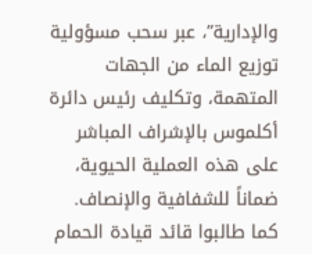والإدارية”، عبر سحب مسؤولية توزيع الماء من الجهات المتهمة، وتكليف رئيس دائرة أكلموس بالإشراف المباشر على هذه العملية الحيوية، ضماناً للشفافية والإنصاف.
كما طالبوا قائد قيادة الحمام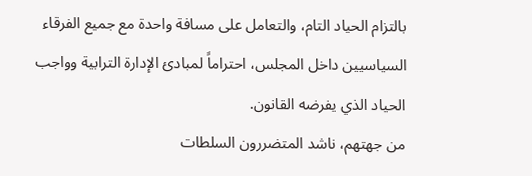بالتزام الحياد التام، والتعامل على مسافة واحدة مع جميع الفرقاء السياسيين داخل المجلس، احتراماً لمبادئ الإدارة الترابية وواجب الحياد الذي يفرضه القانون.
من جهتهم، ناشد المتضررون السلطات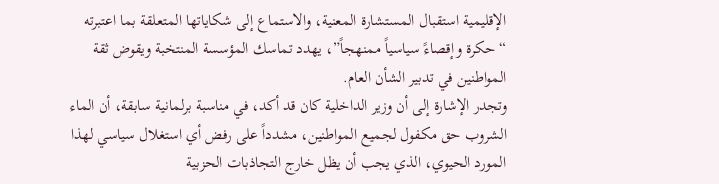الإقليمية استقبال المستشارة المعنية، والاستماع إلى شكاياتها المتعلقة بما اعتبرته “حكرة وإقصاءً سياسياً ممنهجاً”، يهدد تماسك المؤسسة المنتخبة ويقوض ثقة المواطنين في تدبير الشأن العام.
وتجدر الإشارة إلى أن وزير الداخلية كان قد أكد، في مناسبة برلمانية سابقة، أن الماء الشروب حق مكفول لجميع المواطنين، مشدداً على رفض أي استغلال سياسي لهذا المورد الحيوي، الذي يجب أن يظل خارج التجاذبات الحزبية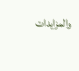والمزايدات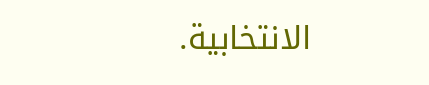الانتخابية.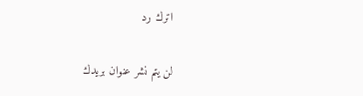اترك رد

لن يتم نشر عنوان بريدك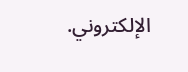الإلكتروني.